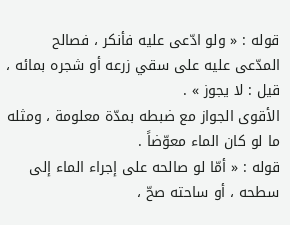قوله : « ولو ادّعى عليه فأنكر ، فصالح المدّعى عليه على سقي زرعه أو شجره بمائه ، قيل : لا يجوز » .
الأقوى الجواز مع ضبطه بمدّة معلومة ، ومثله ما لو كان الماء معوّضاً .
قوله : « أمّا لو صالحه على إجراء الماء إلى سطحه ، أو ساحته صحّ ،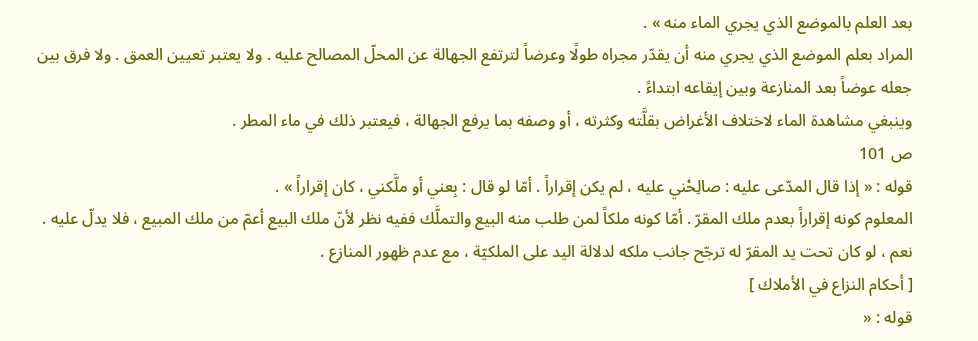بعد العلم بالموضع الذي يجري الماء منه » .
المراد بعلم الموضع الذي يجري منه أن يقدّر مجراه طولًا وعرضاً لترتفع الجهالة عن المحلّ المصالح عليه . ولا يعتبر تعيين العمق . ولا فرق بين جعله عوضاً بعد المنازعة وبين إيقاعه ابتداءً .
وينبغي مشاهدة الماء لاختلاف الأغراض بقلَّته وكثرته ، أو وصفه بما يرفع الجهالة ، فيعتبر ذلك في ماء المطر .
ص 101
قوله : « إذا قال المدّعى عليه : صالِحْني عليه ، لم يكن إقراراً . أمّا لو قال : بِعني أو ملَّكني ، كان إقراراً » .
المعلوم كونه إقراراً بعدم ملك المقرّ . أمّا كونه ملكاً لمن طلب منه البيع والتملَّك ففيه نظر لأنّ ملك البيع أعمّ من ملك المبيع ، فلا يدلّ عليه .
نعم ، لو كان تحت يد المقرّ له ترجّح جانب ملكه لدلالة اليد على الملكيّة ، مع عدم ظهور المنازع .
[ أحكام النزاع في الأملاك ]
قوله : «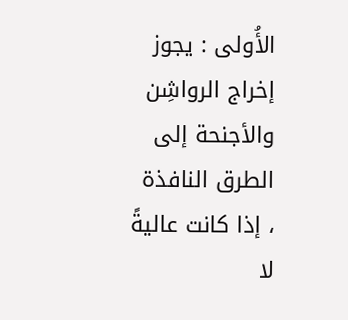الأُولى : يجوز إخراج الرواشِن والأجنحة إلى الطرق النافذة ، إذا كانت عاليةً لا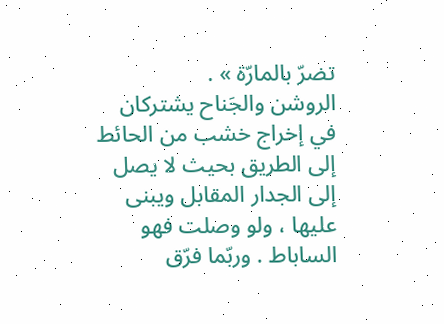تضرّ بالمارّة » .
الروشن والجَناح يشتركان في إخراج خشب من الحائط إلى الطريق بحيث لا يصل إلى الجدار المقابل ويبنى عليها ، ولو وصلت فهو الساباط . وربّما فرّق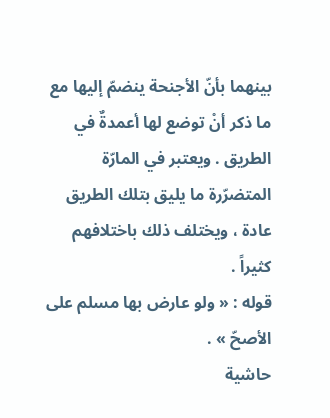بينهما بأنّ الأجنحة ينضمّ إليها مع ما ذكر أنْ توضع لها أعمدةٌ في الطريق . ويعتبر في المارّة المتضرّرة ما يليق بتلك الطريق عادة ، ويختلف ذلك باختلافهم كثيراً .
قوله : « ولو عارض بها مسلم على الأصحّ » .
حاشية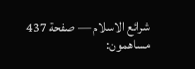شرائع الاسلام — صفحة 437
مساهمون: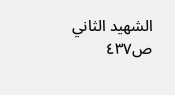الشهيد الثاني
ص٤٣٧